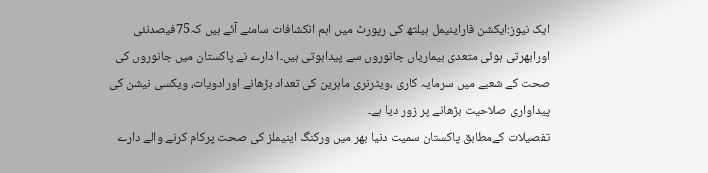ایک نیوز:ایکشن فاراینیمل ہیلتھ کی رپورٹ میں اہم انکشافات سامنے آئے ہیں کہ75فیصدنئی اورابھرتی ہوئی متعدی بیماریاں جانوروں سے پیداہوتی ہیں۔ا دارے نے پاکستان میں جانوروں کی صحت کے شعبے میں سرمایہ کاری ،ویٹرنری ماہرین کی تعداد بڑھانے اورادویات، ویکسی نیشن کی پیداواری صلاحیت بڑھانے پر زور دیا ہے۔
تفصیلات کےمطابق پاکستان سمیت دنیا بھر میں ورکنگ اینیملز کی صحت پرکام کرنے والے دارے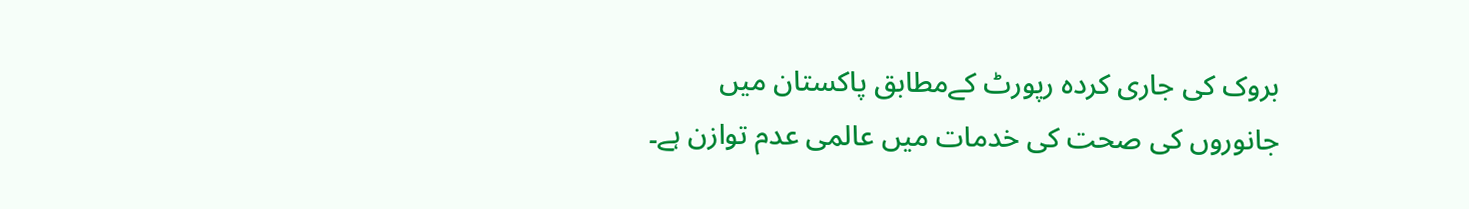بروک کی جاری کردہ رپورٹ کےمطابق پاکستان میں جانوروں کی صحت کی خدمات میں عالمی عدم توازن ہے۔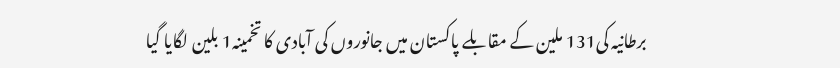برطانیہ کی131 ملین کے مقابلے پاکستان میں جانوروں کی آبادی کا تخمینہ1 بلین لگایا گیا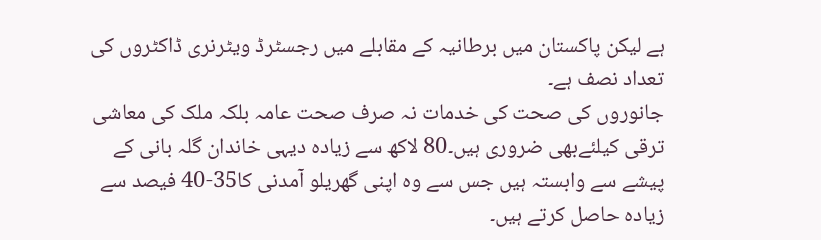ہے لیکن پاکستان میں برطانیہ کے مقابلے میں رجسٹرڈ ویٹرنری ڈاکٹروں کی تعداد نصف ہے۔
جانوروں کی صحت کی خدمات نہ صرف صحت عامہ بلکہ ملک کی معاشی ترقی کیلئےبھی ضروری ہیں۔80 لاکھ سے زیادہ دیہی خاندان گلہ بانی کے پیشے سے وابستہ ہیں جس سے وہ اپنی گھریلو آمدنی کا35-40 فیصد سے زیادہ حاصل کرتے ہیں۔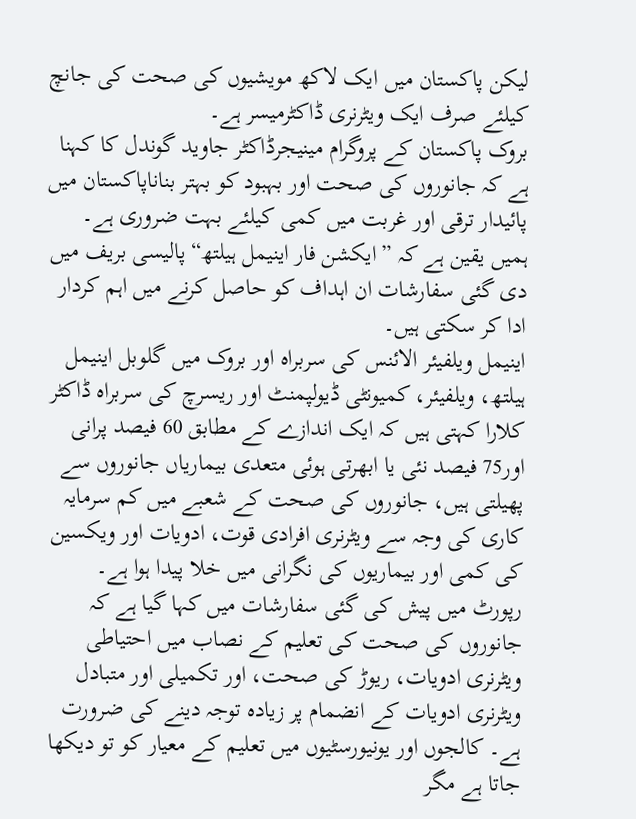لیکن پاکستان میں ایک لاکھ مویشیوں کی صحت کی جانچ کیلئے صرف ایک ویٹرنری ڈاکٹرمیسر ہے۔
بروک پاکستان کے پروگرام مینیجرڈاکٹر جاوید گوندل کا کہنا ہے کہ جانوروں کی صحت اور بہبود کو بہتر بناناپاکستان میں پائیدار ترقی اور غربت میں کمی کیلئے بہت ضروری ہے۔ ہمیں یقین ہے کہ ”ایکشن فار اینیمل ہیلتھ“پالیسی بریف میں دی گئی سفارشات ان اہداف کو حاصل کرنے میں اہم کردار ادا کر سکتی ہیں۔
اینیمل ویلفیئر الائنس کی سربراہ اور بروک میں گلوبل اینیمل ہیلتھ، ویلفیئر، کمیونٹی ڈیولپمنٹ اور ریسرچ کی سربراہ ڈاکٹر کلارا کہتی ہیں کہ ایک اندازے کے مطابق 60 فیصد پرانی اور75 فیصد نئی یا ابھرتی ہوئی متعدی بیماریاں جانوروں سے پھیلتی ہیں، جانوروں کی صحت کے شعبے میں کم سرمایہ کاری کی وجہ سے ویٹرنری افرادی قوت، ادویات اور ویکسین کی کمی اور بیماریوں کی نگرانی میں خلا پیدا ہوا ہے۔
رپورٹ میں پیش کی گئی سفارشات میں کہا گیا ہے کہ جانوروں کی صحت کی تعلیم کے نصاب میں احتیاطی ویٹرنری ادویات، ریوڑ کی صحت، اور تکمیلی اور متبادل ویٹرنری ادویات کے انضمام پر زیادہ توجہ دینے کی ضرورت ہے۔ کالجوں اور یونیورسٹیوں میں تعلیم کے معیار کو تو دیکھا جاتا ہے مگر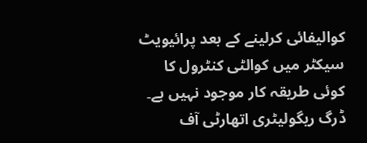کوالیفائی کرلینے کے بعد پرائیویٹ سیکٹر میں کوالٹی کنٹرول کا کوئی طریقہ کار موجود نہیں ہے۔
ڈرگ ریگولیٹری اتھارٹی آف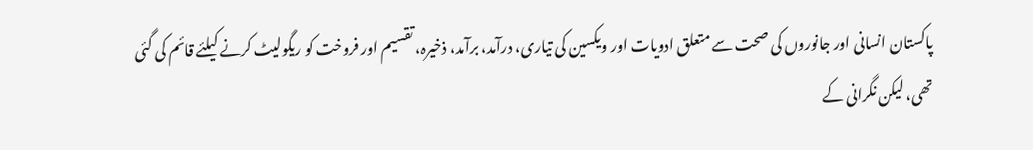پاکستان انسانی اور جانوروں کی صحت سے متعلق ادویات اور ویکسین کی تیاری، درآمد، برآمد، ذخیرہ، تقسیم اور فروخت کو ریگولیٹ کرنے کیلئے قائم کی گئی تھی، لیکن نگرانی کے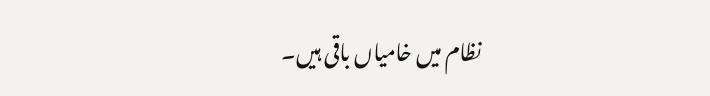نظام میں خامیاں باقی ہیں۔